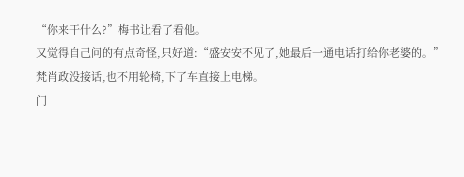“你来干什么?”梅书让看了看他。
又觉得自己问的有点奇怪,只好道:“盛安安不见了,她最后一通电话打给你老婆的。”
梵肖政没接话,也不用轮椅,下了车直接上电梯。
门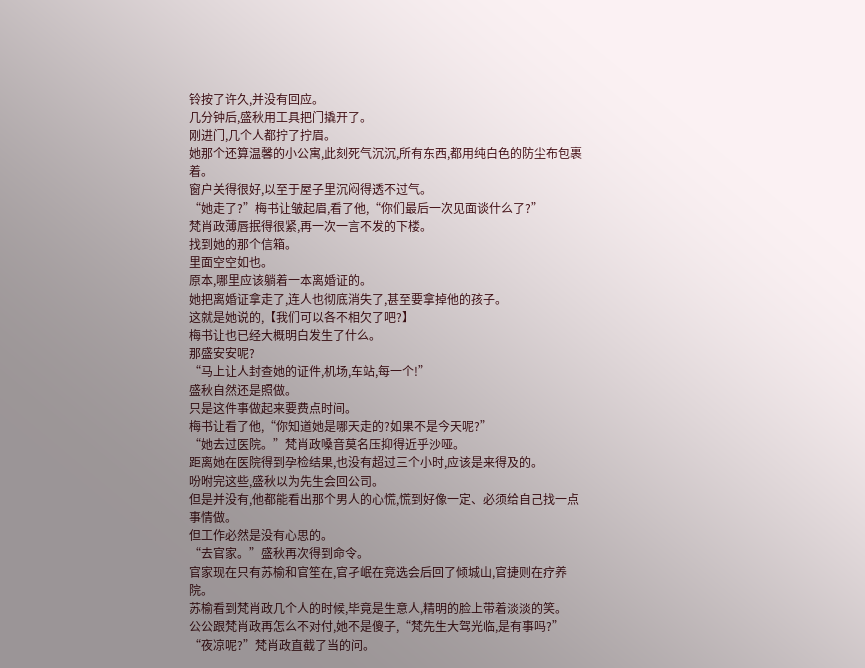铃按了许久,并没有回应。
几分钟后,盛秋用工具把门撬开了。
刚进门,几个人都拧了拧眉。
她那个还算温馨的小公寓,此刻死气沉沉,所有东西,都用纯白色的防尘布包裹着。
窗户关得很好,以至于屋子里沉闷得透不过气。
“她走了?”梅书让皱起眉,看了他,“你们最后一次见面谈什么了?”
梵肖政薄唇抿得很紧,再一次一言不发的下楼。
找到她的那个信箱。
里面空空如也。
原本,哪里应该躺着一本离婚证的。
她把离婚证拿走了,连人也彻底消失了,甚至要拿掉他的孩子。
这就是她说的,【我们可以各不相欠了吧?】
梅书让也已经大概明白发生了什么。
那盛安安呢?
“马上让人封查她的证件,机场,车站,每一个!”
盛秋自然还是照做。
只是这件事做起来要费点时间。
梅书让看了他,“你知道她是哪天走的?如果不是今天呢?”
“她去过医院。”梵肖政嗓音莫名压抑得近乎沙哑。
距离她在医院得到孕检结果,也没有超过三个小时,应该是来得及的。
吩咐完这些,盛秋以为先生会回公司。
但是并没有,他都能看出那个男人的心慌,慌到好像一定、必须给自己找一点事情做。
但工作必然是没有心思的。
“去官家。”盛秋再次得到命令。
官家现在只有苏榆和官笙在,官孑岷在竞选会后回了倾城山,官捷则在疗养院。
苏榆看到梵肖政几个人的时候,毕竟是生意人,精明的脸上带着淡淡的笑。
公公跟梵肖政再怎么不对付,她不是傻子,“梵先生大驾光临,是有事吗?”
“夜凉呢?”梵肖政直截了当的问。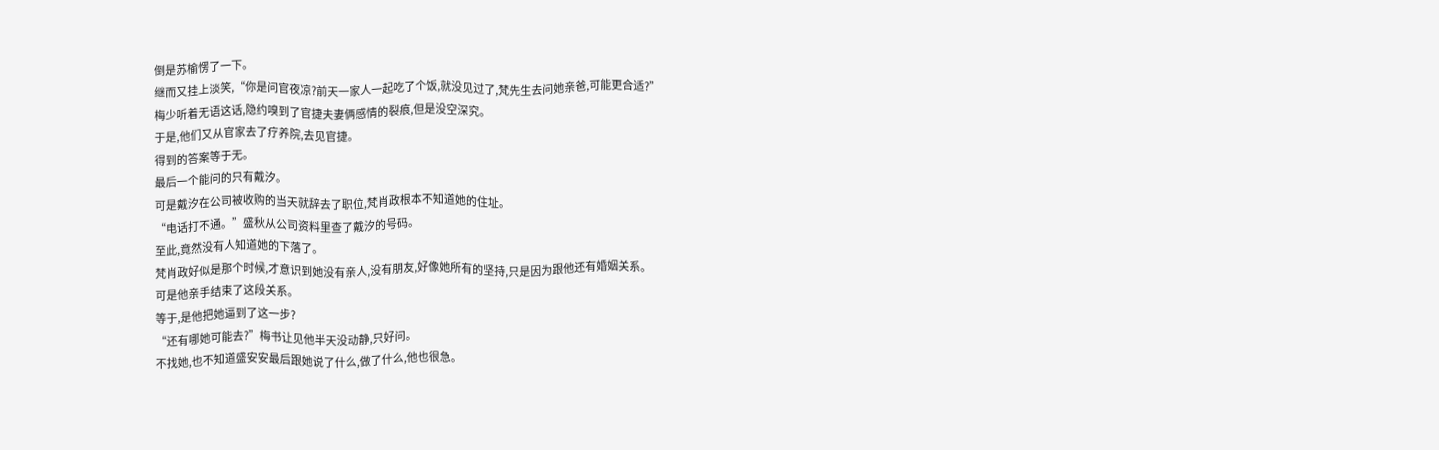倒是苏榆愣了一下。
继而又挂上淡笑,“你是问官夜凉?前天一家人一起吃了个饭,就没见过了,梵先生去问她亲爸,可能更合适?”
梅少听着无语这话,隐约嗅到了官捷夫妻俩感情的裂痕,但是没空深究。
于是,他们又从官家去了疗养院,去见官捷。
得到的答案等于无。
最后一个能问的只有戴汐。
可是戴汐在公司被收购的当天就辞去了职位,梵肖政根本不知道她的住址。
“电话打不通。”盛秋从公司资料里查了戴汐的号码。
至此,竟然没有人知道她的下落了。
梵肖政好似是那个时候,才意识到她没有亲人,没有朋友,好像她所有的坚持,只是因为跟他还有婚姻关系。
可是他亲手结束了这段关系。
等于,是他把她逼到了这一步?
“还有哪她可能去?”梅书让见他半天没动静,只好问。
不找她,也不知道盛安安最后跟她说了什么,做了什么,他也很急。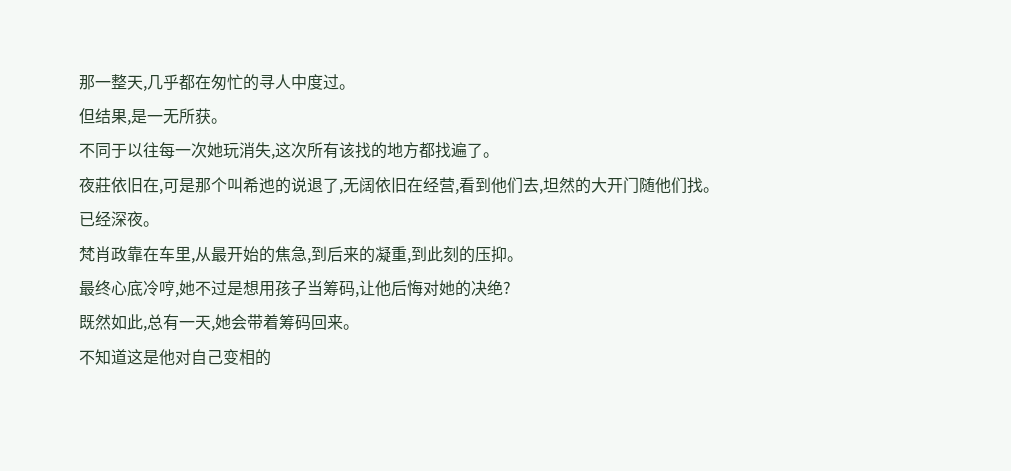那一整天,几乎都在匆忙的寻人中度过。
但结果,是一无所获。
不同于以往每一次她玩消失,这次所有该找的地方都找遍了。
夜莊依旧在,可是那个叫希迆的说退了,无阔依旧在经营,看到他们去,坦然的大开门随他们找。
已经深夜。
梵肖政靠在车里,从最开始的焦急,到后来的凝重,到此刻的压抑。
最终心底冷哼,她不过是想用孩子当筹码,让他后悔对她的决绝?
既然如此,总有一天,她会带着筹码回来。
不知道这是他对自己变相的